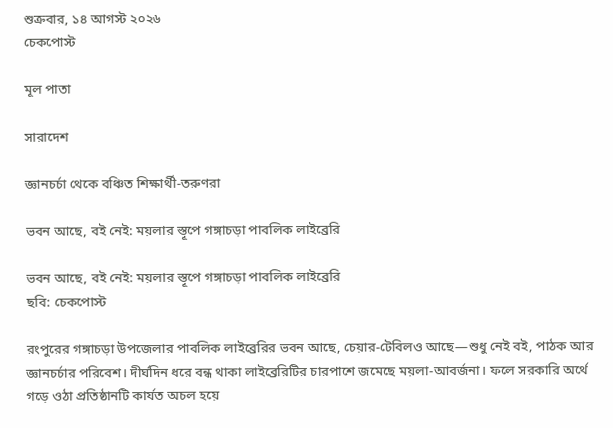শুক্রবার, ১৪ আগস্ট ২০২৬
চেকপোস্ট

মূল পাতা

সারাদেশ

জ্ঞানচর্চা থেকে বঞ্চিত শিক্ষার্থী-তরুণরা

ভবন আছে, বই নেই: ময়লার স্তূপে গঙ্গাচড়া পাবলিক লাইব্রেরি

ভবন আছে, বই নেই: ময়লার স্তূপে গঙ্গাচড়া পাবলিক লাইব্রেরি
ছবি: চেকপোস্ট

রংপুরের গঙ্গাচড়া উপজেলার পাবলিক লাইব্রেরির ভবন আছে, চেয়ার-টেবিলও আছে—শুধু নেই বই, পাঠক আর জ্ঞানচর্চার পরিবেশ। দীর্ঘদিন ধরে বন্ধ থাকা লাইব্রেরিটির চারপাশে জমেছে ময়লা-আবর্জনা। ফলে সরকারি অর্থে গড়ে ওঠা প্রতিষ্ঠানটি কার্যত অচল হয়ে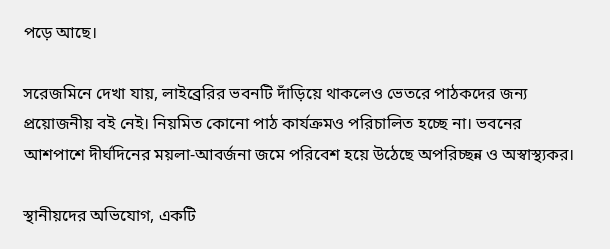পড়ে আছে।

সরেজমিনে দেখা যায়, লাইব্রেরির ভবনটি দাঁড়িয়ে থাকলেও ভেতরে পাঠকদের জন্য প্রয়োজনীয় বই নেই। নিয়মিত কোনো পাঠ কার্যক্রমও পরিচালিত হচ্ছে না। ভবনের আশপাশে দীর্ঘদিনের ময়লা-আবর্জনা জমে পরিবেশ হয়ে উঠেছে অপরিচ্ছন্ন ও অস্বাস্থ্যকর।

স্থানীয়দের অভিযোগ, একটি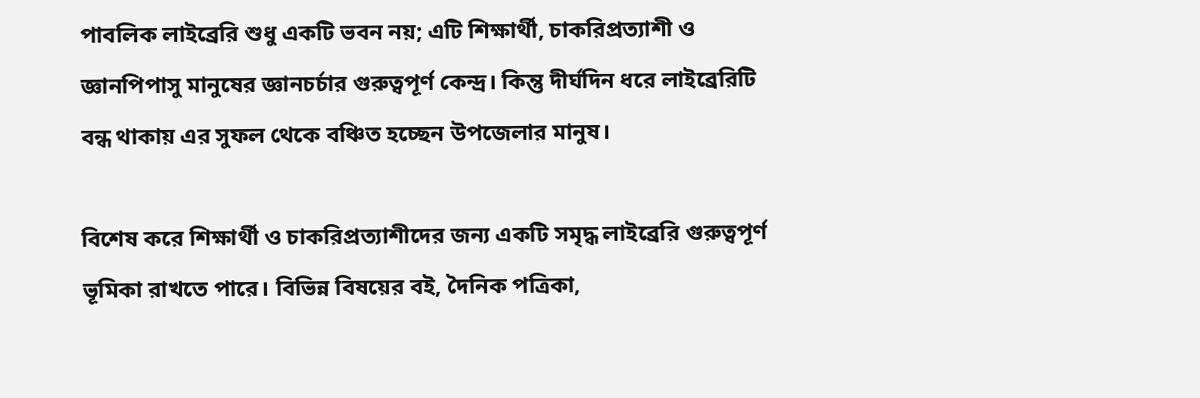পাবলিক লাইব্রেরি শুধু একটি ভবন নয়; এটি শিক্ষার্থী, চাকরিপ্রত্যাশী ও জ্ঞানপিপাসু মানুষের জ্ঞানচর্চার গুরুত্বপূর্ণ কেন্দ্র। কিন্তু দীর্ঘদিন ধরে লাইব্রেরিটি বন্ধ থাকায় এর সুফল থেকে বঞ্চিত হচ্ছেন উপজেলার মানুষ।

বিশেষ করে শিক্ষার্থী ও চাকরিপ্রত্যাশীদের জন্য একটি সমৃদ্ধ লাইব্রেরি গুরুত্বপূর্ণ ভূমিকা রাখতে পারে। বিভিন্ন বিষয়ের বই, দৈনিক পত্রিকা,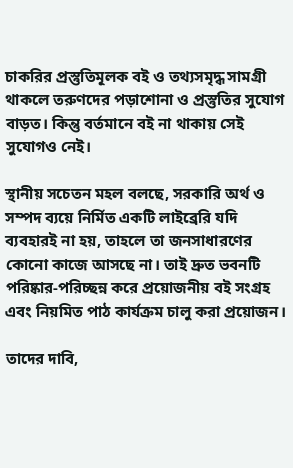চাকরির প্রস্তুতিমূলক বই ও তথ্যসমৃদ্ধ সামগ্রী থাকলে তরুণদের পড়াশোনা ও প্রস্তুতির সুযোগ বাড়ত। কিন্তু বর্তমানে বই না থাকায় সেই সুযোগও নেই।

স্থানীয় সচেতন মহল বলছে, সরকারি অর্থ ও সম্পদ ব্যয়ে নির্মিত একটি লাইব্রেরি যদি ব্যবহারই না হয়, তাহলে তা জনসাধারণের কোনো কাজে আসছে না। তাই দ্রুত ভবনটি পরিষ্কার-পরিচ্ছন্ন করে প্রয়োজনীয় বই সংগ্রহ এবং নিয়মিত পাঠ কার্যক্রম চালু করা প্রয়োজন।

তাদের দাবি,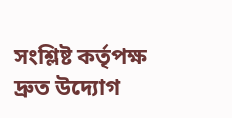সংশ্লিষ্ট কর্তৃপক্ষ দ্রুত উদ্যোগ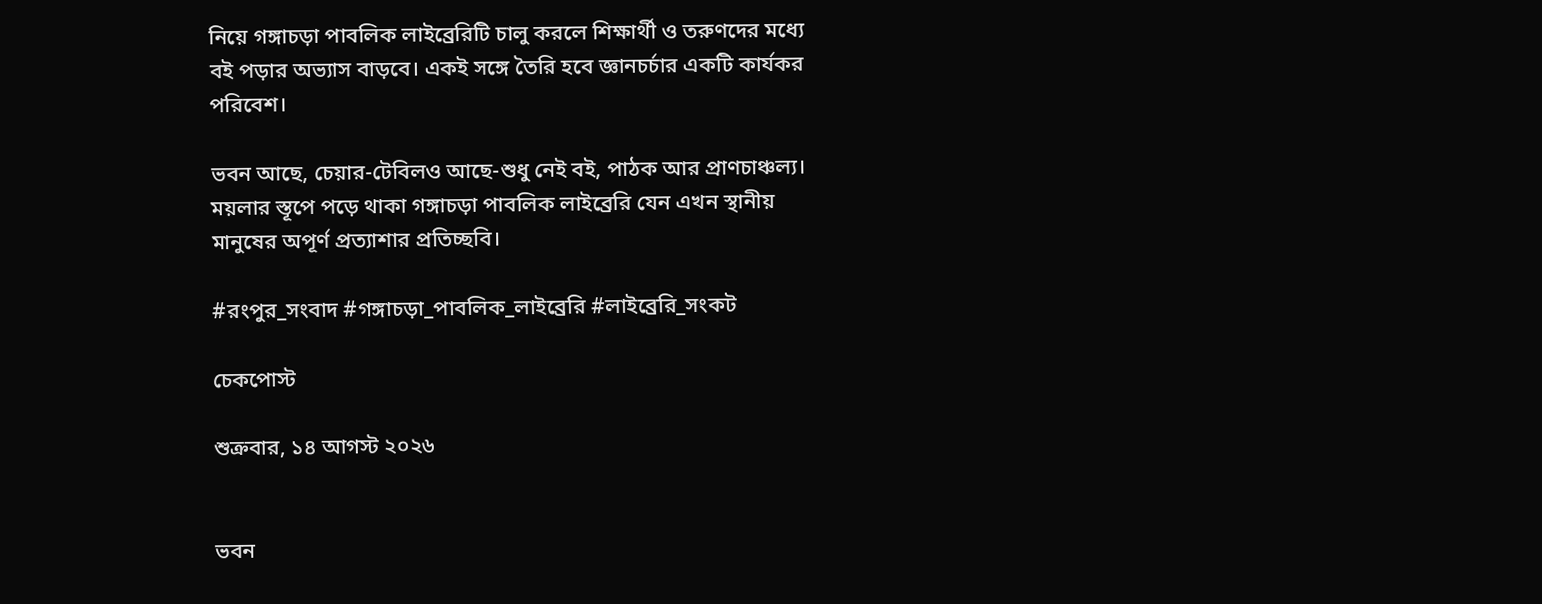নিয়ে গঙ্গাচড়া পাবলিক লাইব্রেরিটি চালু করলে শিক্ষার্থী ও তরুণদের মধ্যে বই পড়ার অভ্যাস বাড়বে। একই সঙ্গে তৈরি হবে জ্ঞানচর্চার একটি কার্যকর পরিবেশ।

ভবন আছে, চেয়ার-টেবিলও আছে-শুধু নেই বই, পাঠক আর প্রাণচাঞ্চল্য। ময়লার স্তূপে পড়ে থাকা গঙ্গাচড়া পাবলিক লাইব্রেরি যেন এখন স্থানীয় মানুষের অপূর্ণ প্রত্যাশার প্রতিচ্ছবি।

#রংপুর_সংবাদ #গঙ্গাচড়া_পাবলিক_লাইব্রেরি #লাইব্রেরি_সংকট

চেকপোস্ট

শুক্রবার, ১৪ আগস্ট ২০২৬


ভবন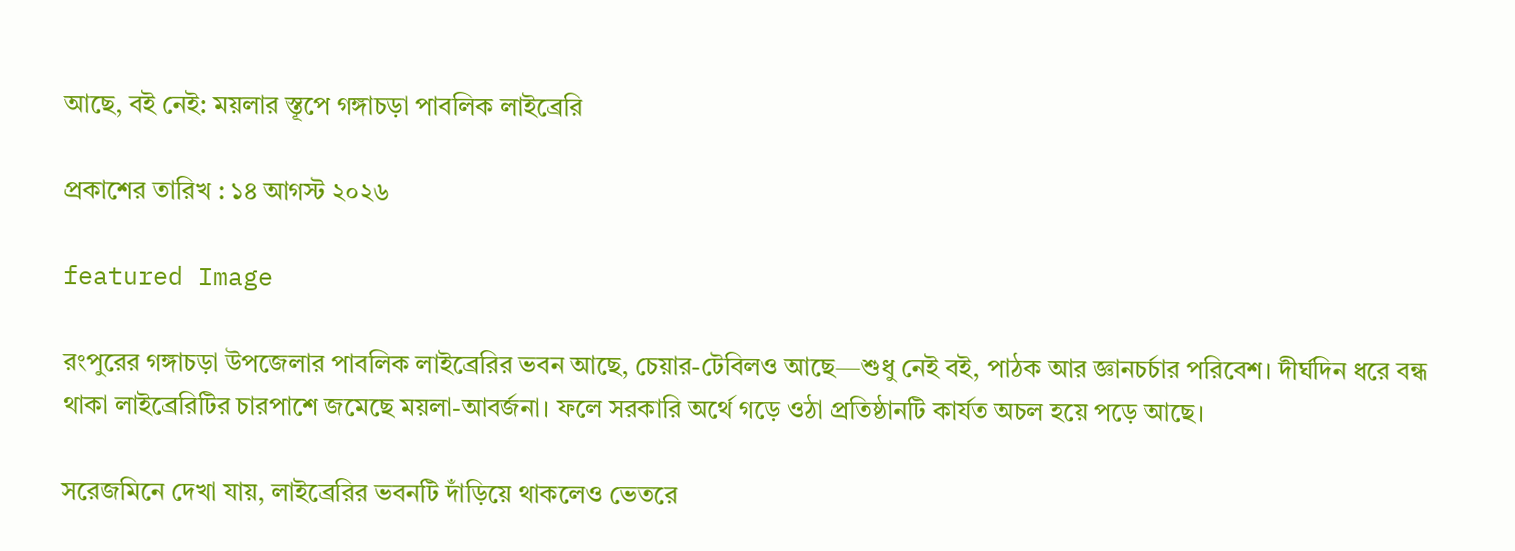আছে, বই নেই: ময়লার স্তূপে গঙ্গাচড়া পাবলিক লাইব্রেরি

প্রকাশের তারিখ : ১৪ আগস্ট ২০২৬

featured Image

রংপুরের গঙ্গাচড়া উপজেলার পাবলিক লাইব্রেরির ভবন আছে, চেয়ার-টেবিলও আছে—শুধু নেই বই, পাঠক আর জ্ঞানচর্চার পরিবেশ। দীর্ঘদিন ধরে বন্ধ থাকা লাইব্রেরিটির চারপাশে জমেছে ময়লা-আবর্জনা। ফলে সরকারি অর্থে গড়ে ওঠা প্রতিষ্ঠানটি কার্যত অচল হয়ে পড়ে আছে।

সরেজমিনে দেখা যায়, লাইব্রেরির ভবনটি দাঁড়িয়ে থাকলেও ভেতরে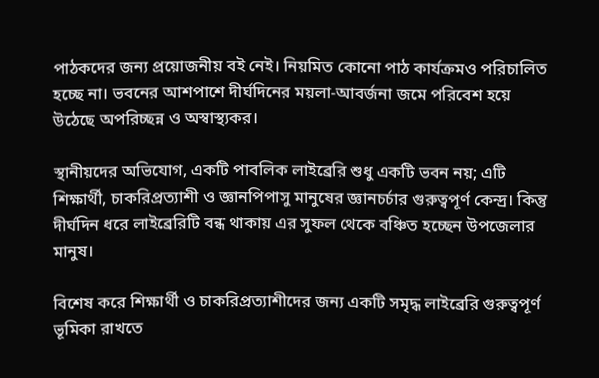পাঠকদের জন্য প্রয়োজনীয় বই নেই। নিয়মিত কোনো পাঠ কার্যক্রমও পরিচালিত হচ্ছে না। ভবনের আশপাশে দীর্ঘদিনের ময়লা-আবর্জনা জমে পরিবেশ হয়ে উঠেছে অপরিচ্ছন্ন ও অস্বাস্থ্যকর।

স্থানীয়দের অভিযোগ, একটি পাবলিক লাইব্রেরি শুধু একটি ভবন নয়; এটি শিক্ষার্থী, চাকরিপ্রত্যাশী ও জ্ঞানপিপাসু মানুষের জ্ঞানচর্চার গুরুত্বপূর্ণ কেন্দ্র। কিন্তু দীর্ঘদিন ধরে লাইব্রেরিটি বন্ধ থাকায় এর সুফল থেকে বঞ্চিত হচ্ছেন উপজেলার মানুষ।

বিশেষ করে শিক্ষার্থী ও চাকরিপ্রত্যাশীদের জন্য একটি সমৃদ্ধ লাইব্রেরি গুরুত্বপূর্ণ ভূমিকা রাখতে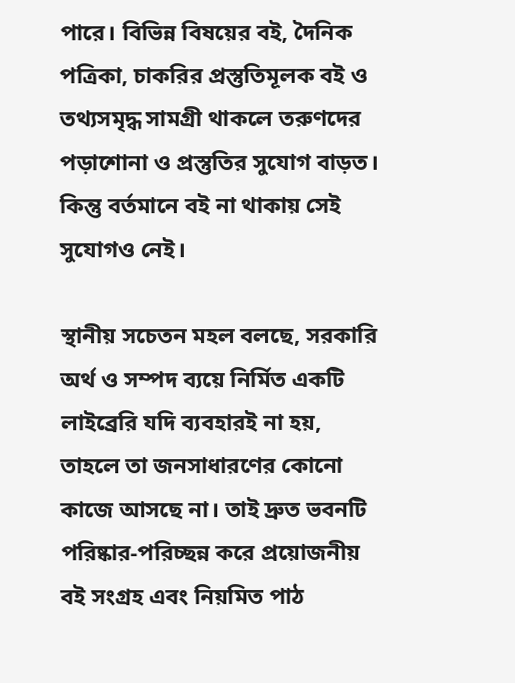পারে। বিভিন্ন বিষয়ের বই, দৈনিক পত্রিকা, চাকরির প্রস্তুতিমূলক বই ও তথ্যসমৃদ্ধ সামগ্রী থাকলে তরুণদের পড়াশোনা ও প্রস্তুতির সুযোগ বাড়ত। কিন্তু বর্তমানে বই না থাকায় সেই সুযোগও নেই।

স্থানীয় সচেতন মহল বলছে, সরকারি অর্থ ও সম্পদ ব্যয়ে নির্মিত একটি লাইব্রেরি যদি ব্যবহারই না হয়, তাহলে তা জনসাধারণের কোনো কাজে আসছে না। তাই দ্রুত ভবনটি পরিষ্কার-পরিচ্ছন্ন করে প্রয়োজনীয় বই সংগ্রহ এবং নিয়মিত পাঠ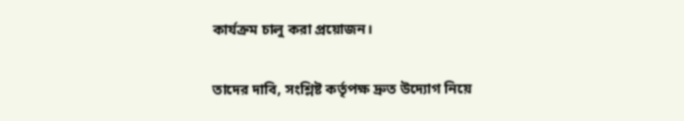কার্যক্রম চালু করা প্রয়োজন।

তাদের দাবি, সংশ্লিষ্ট কর্তৃপক্ষ দ্রুত উদ্যোগ নিয়ে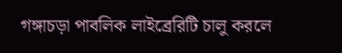গঙ্গাচড়া পাবলিক লাইব্রেরিটি চালু করলে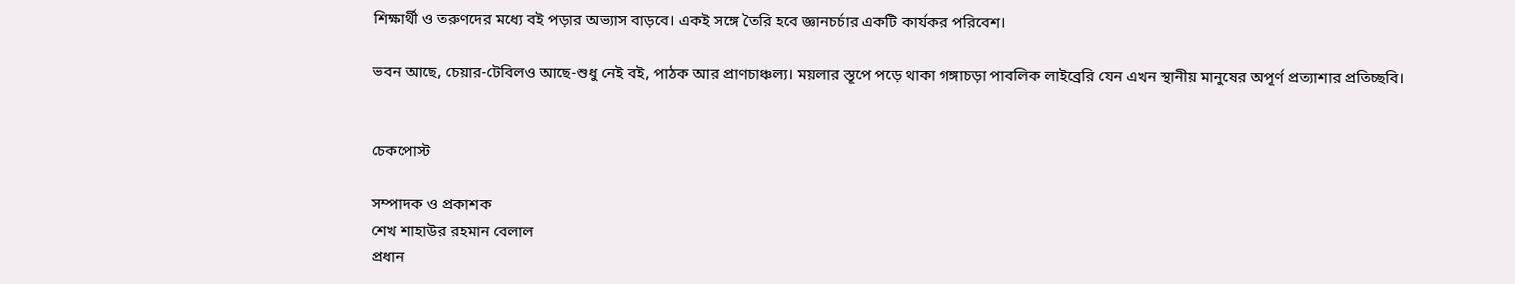শিক্ষার্থী ও তরুণদের মধ্যে বই পড়ার অভ্যাস বাড়বে। একই সঙ্গে তৈরি হবে জ্ঞানচর্চার একটি কার্যকর পরিবেশ।

ভবন আছে, চেয়ার-টেবিলও আছে-শুধু নেই বই, পাঠক আর প্রাণচাঞ্চল্য। ময়লার স্তূপে পড়ে থাকা গঙ্গাচড়া পাবলিক লাইব্রেরি যেন এখন স্থানীয় মানুষের অপূর্ণ প্রত্যাশার প্রতিচ্ছবি।


চেকপোস্ট

সম্পাদক ও প্রকাশক
শেখ শাহাউর রহমান বেলাল
প্রধান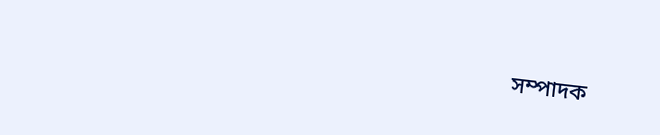সম্পাদক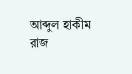আব্দুল হাকীম রাজ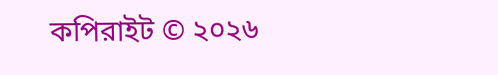কপিরাইট © ২০২৬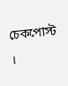চেকপোস্ট ।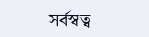সর্বস্বত্ব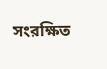সংরক্ষিত